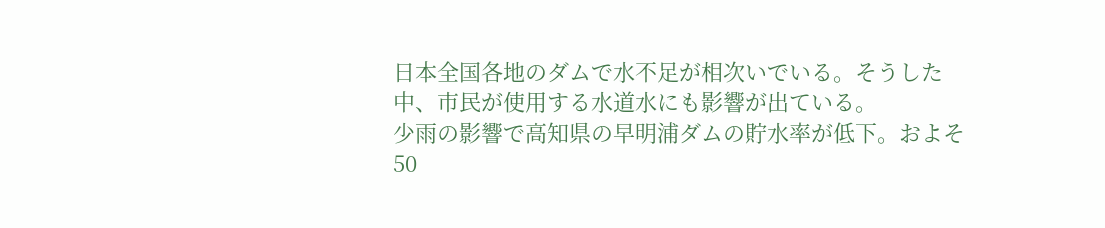日本全国各地のダムで水不足が相次いでいる。そうした中、市民が使用する水道水にも影響が出ている。
少雨の影響で高知県の早明浦ダムの貯水率が低下。およそ50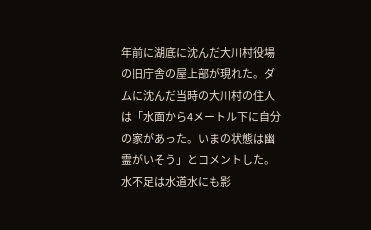年前に湖底に沈んだ大川村役場の旧庁舎の屋上部が現れた。ダムに沈んだ当時の大川村の住人は「水面から4メートル下に自分の家があった。いまの状態は幽霊がいそう」とコメントした。
水不足は水道水にも影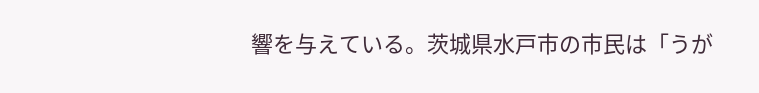響を与えている。茨城県水戸市の市民は「うが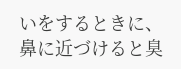いをするときに、鼻に近づけると臭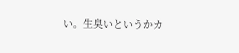い。生臭いというかカ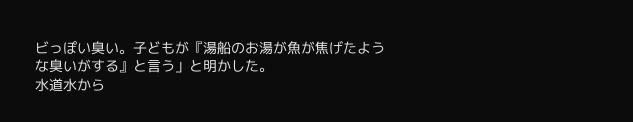ビっぽい臭い。子どもが『湯船のお湯が魚が焦げたような臭いがする』と言う」と明かした。
水道水から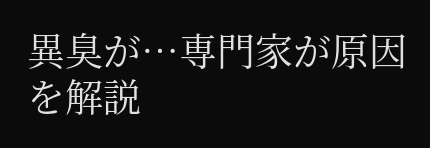異臭が…専門家が原因を解説